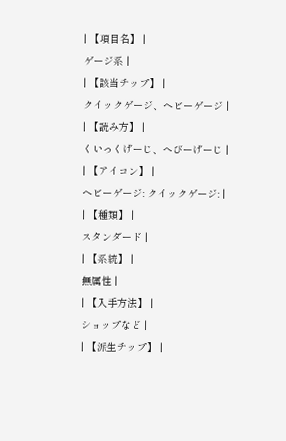| 【項目名】 |
ゲージ系 |
| 【該当チップ】 |
クイックゲージ、ヘビーゲージ |
| 【読み方】 |
くいっくげーじ、へびーげーじ |
| 【アイコン】 |
ヘビーゲージ: クイックゲージ: |
| 【種類】 |
スタンダード |
| 【系統】 |
無属性 |
| 【入手方法】 |
ショップなど |
| 【派生チップ】 |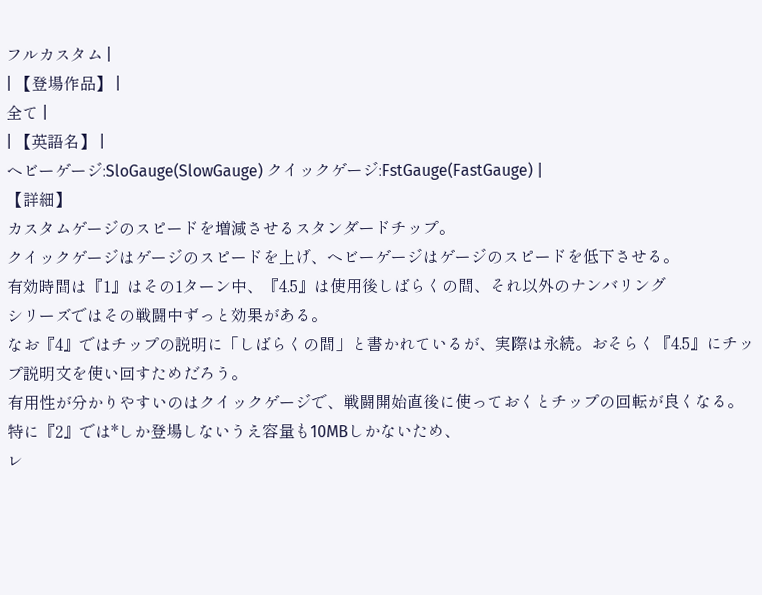フルカスタム |
| 【登場作品】 |
全て |
| 【英語名】 |
ヘビーゲージ:SloGauge(SlowGauge) クイックゲージ:FstGauge(FastGauge) |
【詳細】
カスタムゲージのスピードを増減させるスタンダードチップ。
クイックゲージはゲージのスピードを上げ、ヘビーゲージはゲージのスピードを低下させる。
有効時間は『1』はその1ターン中、『4.5』は使用後しばらくの間、それ以外のナンバリング
シリーズではその戦闘中ずっと効果がある。
なお『4』ではチップの説明に「しばらくの間」と書かれているが、実際は永続。おそらく『4.5』にチップ説明文を使い回すためだろう。
有用性が分かりやすいのはクイックゲージで、戦闘開始直後に使っておくとチップの回転が良くなる。
特に『2』では*しか登場しないうえ容量も10MBしかないため、
レ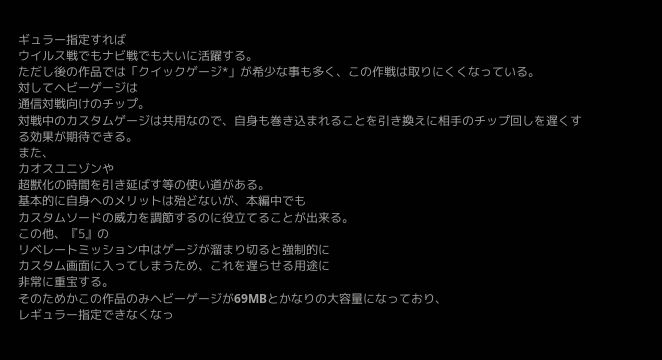ギュラー指定すれば
ウイルス戦でもナビ戦でも大いに活躍する。
ただし後の作品では「クイックゲージ*」が希少な事も多く、この作戦は取りにくくなっている。
対してヘビーゲージは
通信対戦向けのチップ。
対戦中のカスタムゲージは共用なので、自身も巻き込まれることを引き換えに相手のチップ回しを遅くする効果が期待できる。
また、
カオスユニゾンや
超獣化の時間を引き延ばす等の使い道がある。
基本的に自身へのメリットは殆どないが、本編中でも
カスタムソードの威力を調節するのに役立てることが出来る。
この他、『5』の
リベレートミッション中はゲージが溜まり切ると強制的に
カスタム画面に入ってしまうため、これを遅らせる用途に
非常に重宝する。
そのためかこの作品のみヘビーゲージが69MBとかなりの大容量になっており、
レギュラー指定できなくなっ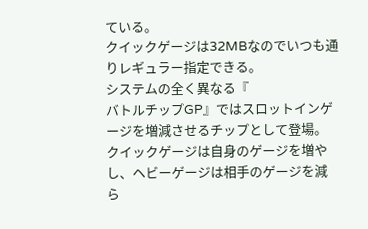ている。
クイックゲージは32MBなのでいつも通りレギュラー指定できる。
システムの全く異なる『
バトルチップGP』ではスロットインゲージを増減させるチップとして登場。
クイックゲージは自身のゲージを増やし、ヘビーゲージは相手のゲージを減ら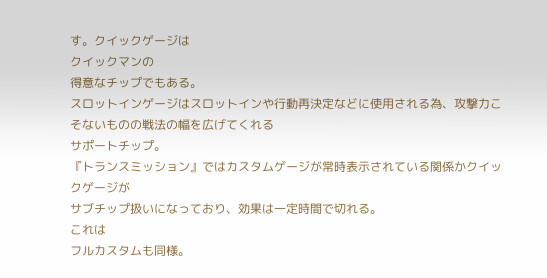す。クイックゲージは
クイックマンの
得意なチップでもある。
スロットインゲージはスロットインや行動再決定などに使用される為、攻撃力こそないものの戦法の幅を広げてくれる
サポートチップ。
『トランスミッション』ではカスタムゲージが常時表示されている関係かクイックゲージが
サブチップ扱いになっており、効果は一定時間で切れる。
これは
フルカスタムも同様。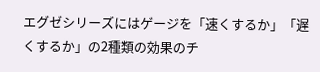エグゼシリーズにはゲージを「速くするか」「遅くするか」の2種類の効果のチ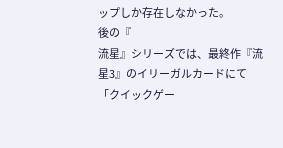ップしか存在しなかった。
後の『
流星』シリーズでは、最終作『流星3』のイリーガルカードにて「クイックゲー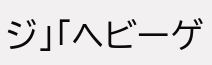ジ」「ヘビーゲ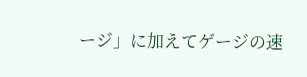ージ」に加えてゲージの速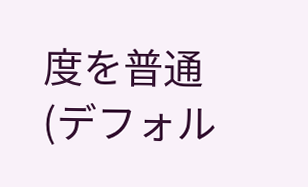度を普通(デフォル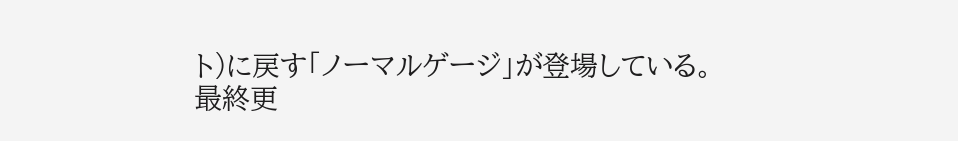ト)に戻す「ノーマルゲージ」が登場している。
最終更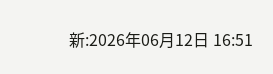新:2026年06月12日 16:51